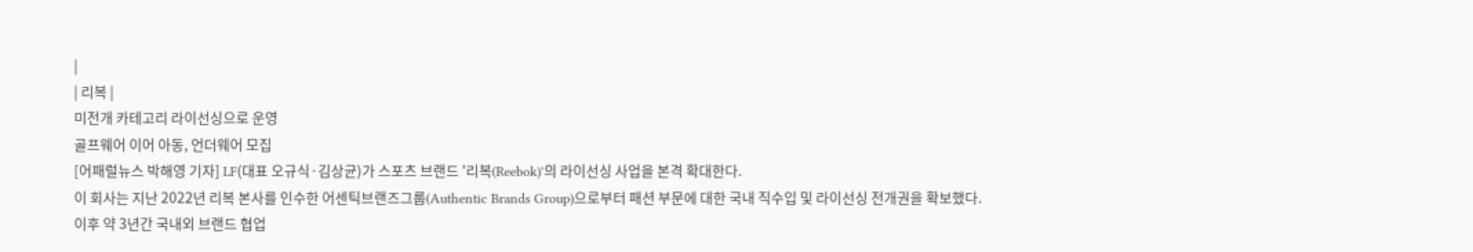|
| 리복 |
미전개 카테고리 라이선싱으로 운영
골프웨어 이어 아동, 언더웨어 모집
[어패럴뉴스 박해영 기자] LF(대표 오규식·김상균)가 스포츠 브랜드 '리복(Reebok)'의 라이선싱 사업을 본격 확대한다.
이 회사는 지난 2022년 리복 본사를 인수한 어센틱브랜즈그룹(Authentic Brands Group)으로부터 패션 부문에 대한 국내 직수입 및 라이선싱 전개권을 확보했다.
이후 약 3년간 국내외 브랜드 협업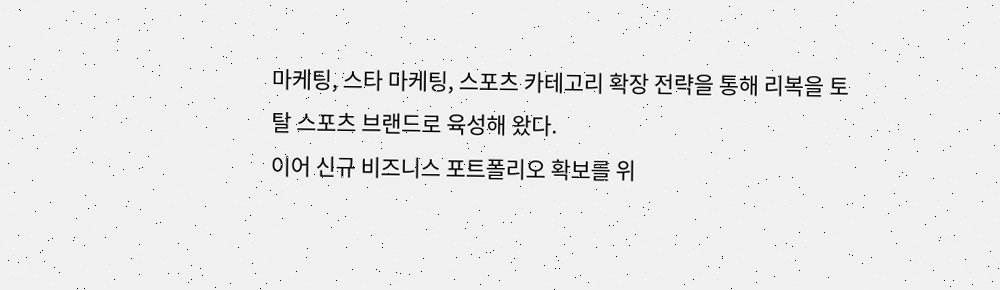마케팅, 스타 마케팅, 스포츠 카테고리 확장 전략을 통해 리복을 토탈 스포츠 브랜드로 육성해 왔다.
이어 신규 비즈니스 포트폴리오 확보를 위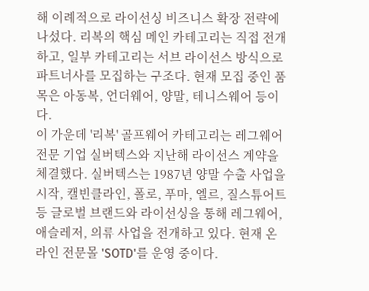해 이례적으로 라이선싱 비즈니스 확장 전략에 나섰다. 리복의 핵심 메인 카테고리는 직접 전개하고, 일부 카테고리는 서브 라이선스 방식으로 파트너사를 모집하는 구조다. 현재 모집 중인 품목은 아동복, 언더웨어, 양말, 테니스웨어 등이다.
이 가운데 '리복' 골프웨어 카테고리는 레그웨어 전문 기업 실버텍스와 지난해 라이선스 계약을 체결했다. 실버텍스는 1987년 양말 수출 사업을 시작, 캘빈클라인, 폴로, 푸마, 엘르, 질스튜어트 등 글로벌 브랜드와 라이선싱을 통해 레그웨어, 애슬레저, 의류 사업을 전개하고 있다. 현재 온라인 전문몰 'SOTD'를 운영 중이다.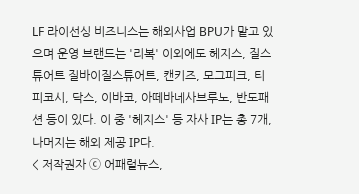LF 라이선싱 비즈니스는 해외사업 BPU가 맡고 있으며 운영 브랜드는 '리복' 이외에도 헤지스, 질스튜어트 질바이질스튜어트, 캔키즈, 모그피크, 티피코시, 닥스, 이바코, 아떼바네사브루노, 반도패션 등이 있다. 이 중 '헤지스' 등 자사 IP는 총 7개, 나머지는 해외 제공 IP다.
< 저작권자 ⓒ 어패럴뉴스,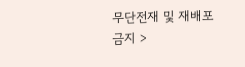무단전재 및 재배포 금지 >